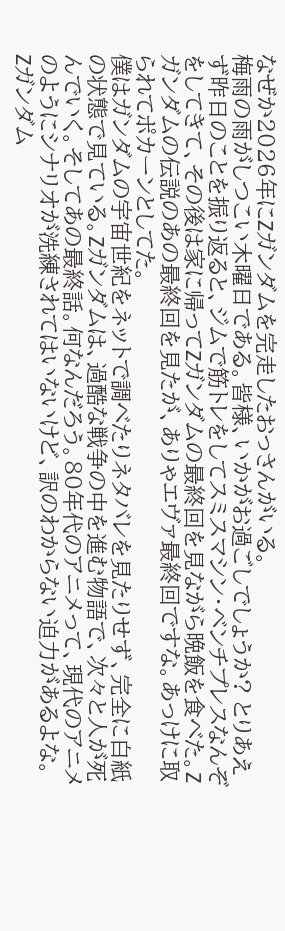なぜか2026年にZガンダムを完走したおっさんがいる。
梅雨の雨がしつこい木曜日である。皆様、いかがお過ごしでしょうか? とりあえず昨日のことを振り返ると、ジムで筋トレをしてスミスマシン・ベンチプレスなんぞをしてきて、その後は家に帰ってZガンダムの最終回を見ながら晩飯を食べた。Zガンダムの伝説のあの最終回を見たが、ありゃエヴァ最終回ですな。あっけに取られてポカーンとしてた。
僕はガンダムの宇宙世紀をネットで調べたりネタバレを見たりせず、完全に白紙の状態で見ている。Zガンダムは、過酷な戦争の中を進む物語で、次々と人が死んでいく。そしてあの最終話。何なんだろう。80年代のアニメって、現代のアニメのようにシナリオが洗練されてはいないけど、訳のわからない迫力があるよな。
Zガンダム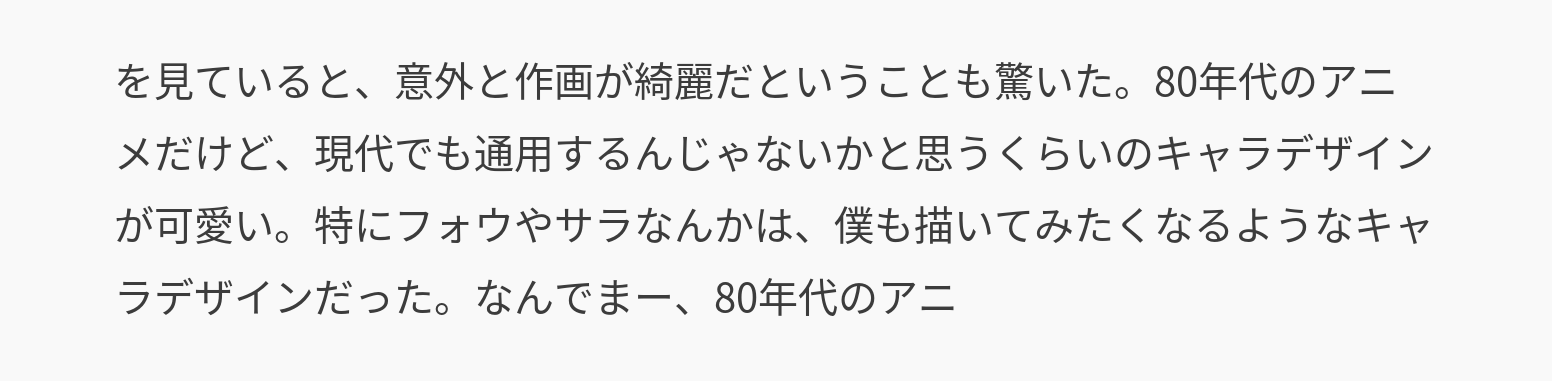を見ていると、意外と作画が綺麗だということも驚いた。80年代のアニメだけど、現代でも通用するんじゃないかと思うくらいのキャラデザインが可愛い。特にフォウやサラなんかは、僕も描いてみたくなるようなキャラデザインだった。なんでまー、80年代のアニ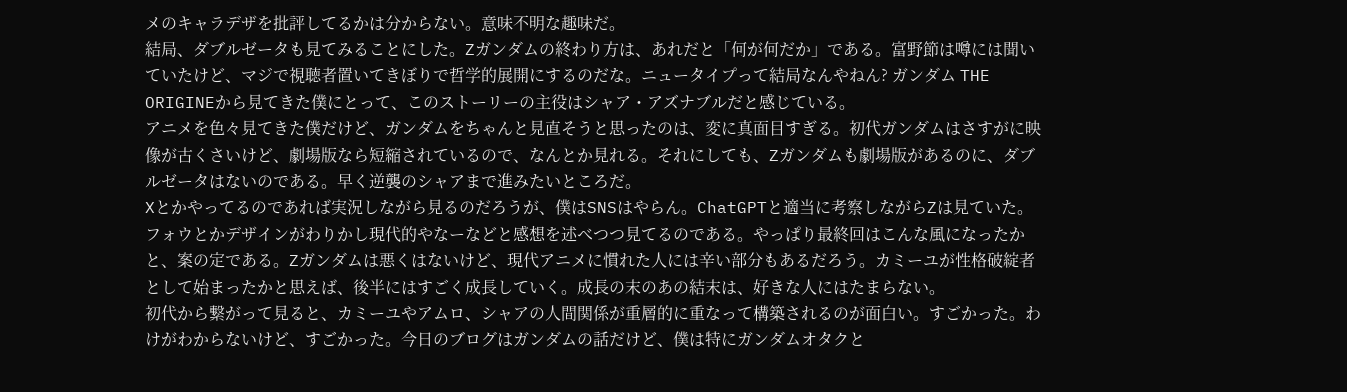メのキャラデザを批評してるかは分からない。意味不明な趣味だ。
結局、ダブルゼータも見てみることにした。Zガンダムの終わり方は、あれだと「何が何だか」である。富野節は噂には聞いていたけど、マジで視聴者置いてきぼりで哲学的展開にするのだな。ニュータイプって結局なんやねん? ガンダム THE ORIGINEから見てきた僕にとって、このストーリーの主役はシャア・アズナブルだと感じている。
アニメを色々見てきた僕だけど、ガンダムをちゃんと見直そうと思ったのは、変に真面目すぎる。初代ガンダムはさすがに映像が古くさいけど、劇場版なら短縮されているので、なんとか見れる。それにしても、Zガンダムも劇場版があるのに、ダブルゼータはないのである。早く逆襲のシャアまで進みたいところだ。
Xとかやってるのであれば実況しながら見るのだろうが、僕はSNSはやらん。ChatGPTと適当に考察しながらZは見ていた。フォウとかデザインがわりかし現代的やなーなどと感想を述べつつ見てるのである。やっぱり最終回はこんな風になったかと、案の定である。Zガンダムは悪くはないけど、現代アニメに慣れた人には辛い部分もあるだろう。カミーユが性格破綻者として始まったかと思えば、後半にはすごく成長していく。成長の末のあの結末は、好きな人にはたまらない。
初代から繋がって見ると、カミーユやアムロ、シャアの人間関係が重層的に重なって構築されるのが面白い。すごかった。わけがわからないけど、すごかった。今日のブログはガンダムの話だけど、僕は特にガンダムオタクと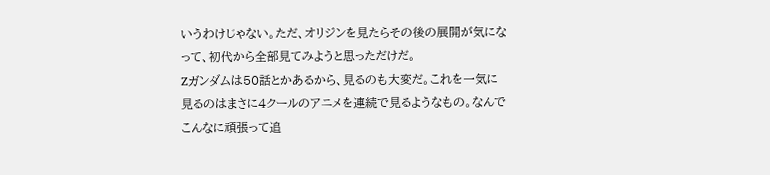いうわけじゃない。ただ、オリジンを見たらその後の展開が気になって、初代から全部見てみようと思っただけだ。
Zガンダムは50話とかあるから、見るのも大変だ。これを一気に見るのはまさに4クールのアニメを連続で見るようなもの。なんでこんなに頑張って追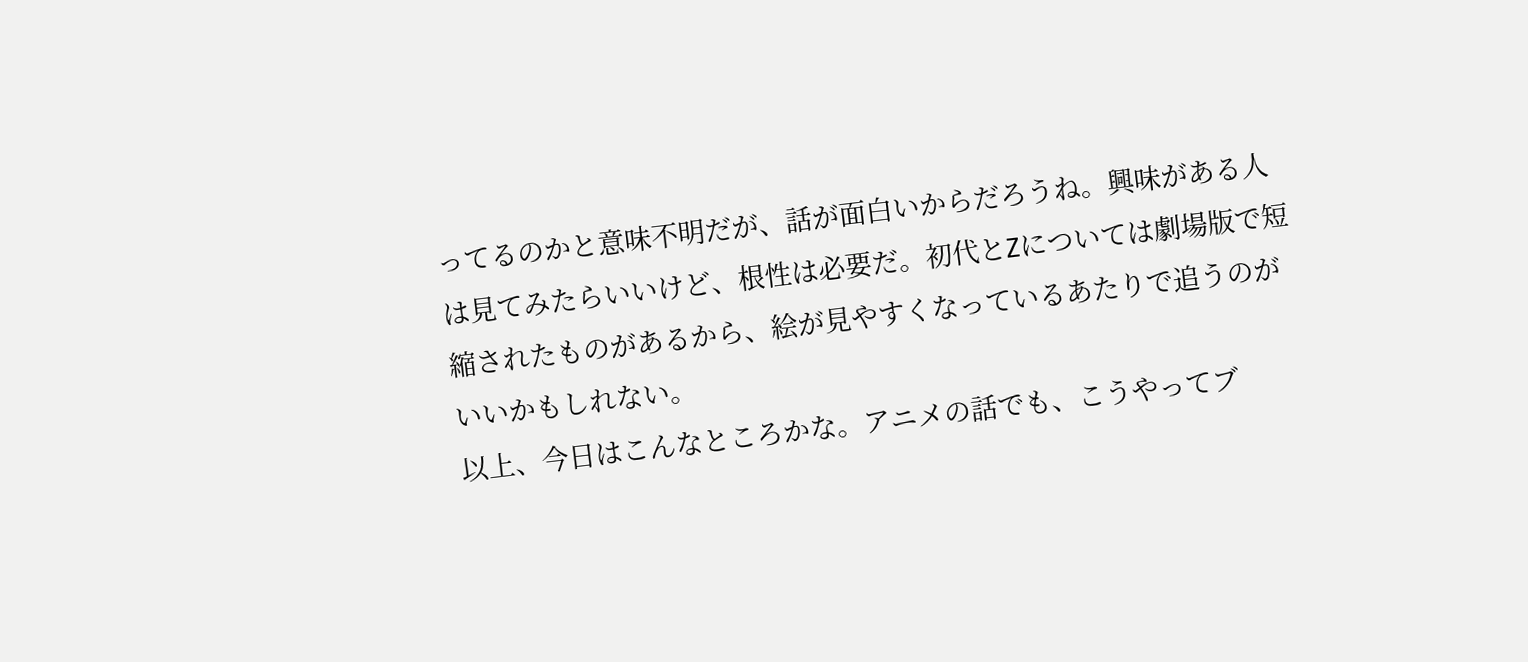ってるのかと意味不明だが、話が面白いからだろうね。興味がある人は見てみたらいいけど、根性は必要だ。初代とZについては劇場版で短縮されたものがあるから、絵が見やすくなっているあたりで追うのがいいかもしれない。
以上、今日はこんなところかな。アニメの話でも、こうやってブ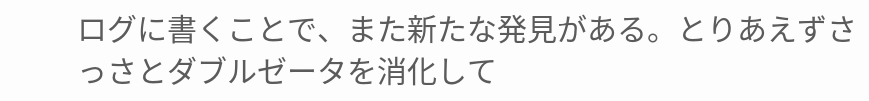ログに書くことで、また新たな発見がある。とりあえずさっさとダブルゼータを消化して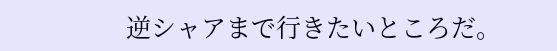逆シャアまで行きたいところだ。